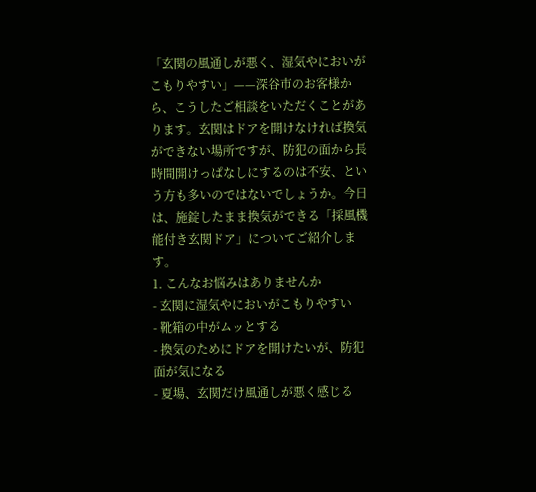「玄関の風通しが悪く、湿気やにおいがこもりやすい」——深谷市のお客様から、こうしたご相談をいただくことがあります。玄関はドアを開けなければ換気ができない場所ですが、防犯の面から長時間開けっぱなしにするのは不安、という方も多いのではないでしょうか。今日は、施錠したまま換気ができる「採風機能付き玄関ドア」についてご紹介します。
1. こんなお悩みはありませんか
- 玄関に湿気やにおいがこもりやすい
- 靴箱の中がムッとする
- 換気のためにドアを開けたいが、防犯面が気になる
- 夏場、玄関だけ風通しが悪く感じる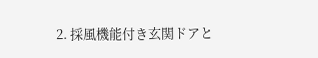2. 採風機能付き玄関ドアと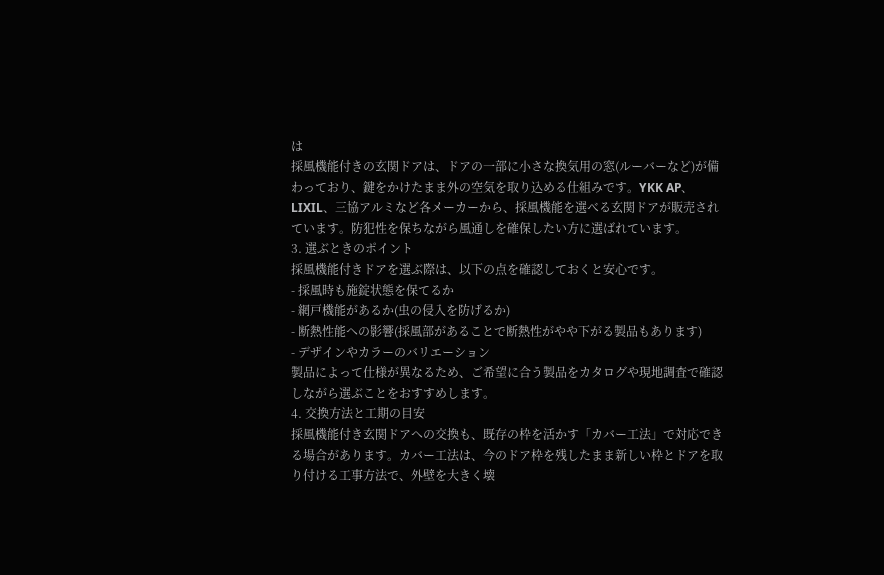は
採風機能付きの玄関ドアは、ドアの一部に小さな換気用の窓(ルーバーなど)が備わっており、鍵をかけたまま外の空気を取り込める仕組みです。YKK AP、LIXIL、三協アルミなど各メーカーから、採風機能を選べる玄関ドアが販売されています。防犯性を保ちながら風通しを確保したい方に選ばれています。
3. 選ぶときのポイント
採風機能付きドアを選ぶ際は、以下の点を確認しておくと安心です。
- 採風時も施錠状態を保てるか
- 網戸機能があるか(虫の侵入を防げるか)
- 断熱性能への影響(採風部があることで断熱性がやや下がる製品もあります)
- デザインやカラーのバリエーション
製品によって仕様が異なるため、ご希望に合う製品をカタログや現地調査で確認しながら選ぶことをおすすめします。
4. 交換方法と工期の目安
採風機能付き玄関ドアへの交換も、既存の枠を活かす「カバー工法」で対応できる場合があります。カバー工法は、今のドア枠を残したまま新しい枠とドアを取り付ける工事方法で、外壁を大きく壊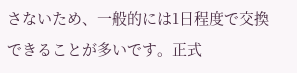さないため、一般的には1日程度で交換できることが多いです。正式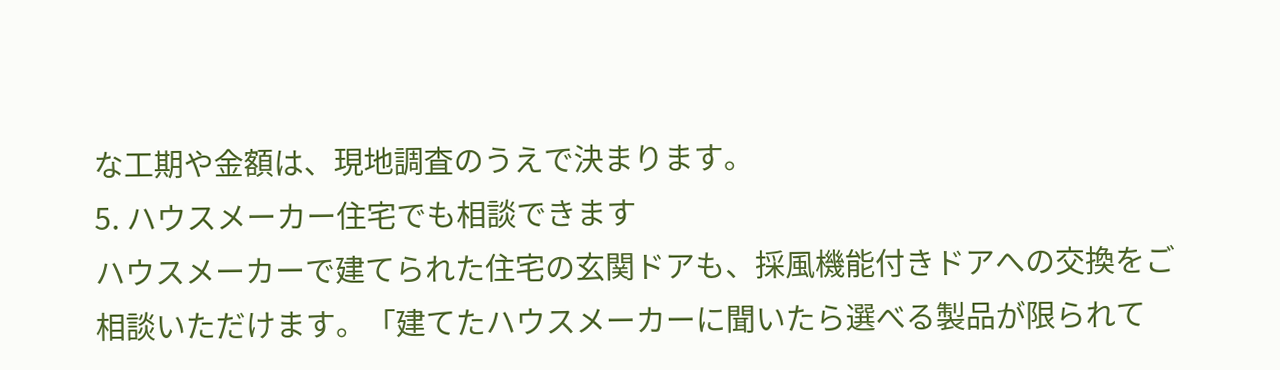な工期や金額は、現地調査のうえで決まります。
5. ハウスメーカー住宅でも相談できます
ハウスメーカーで建てられた住宅の玄関ドアも、採風機能付きドアへの交換をご相談いただけます。「建てたハウスメーカーに聞いたら選べる製品が限られて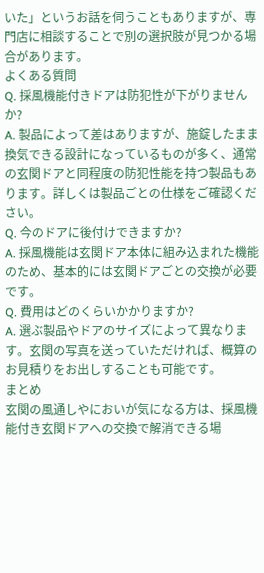いた」というお話を伺うこともありますが、専門店に相談することで別の選択肢が見つかる場合があります。
よくある質問
Q. 採風機能付きドアは防犯性が下がりませんか?
A. 製品によって差はありますが、施錠したまま換気できる設計になっているものが多く、通常の玄関ドアと同程度の防犯性能を持つ製品もあります。詳しくは製品ごとの仕様をご確認ください。
Q. 今のドアに後付けできますか?
A. 採風機能は玄関ドア本体に組み込まれた機能のため、基本的には玄関ドアごとの交換が必要です。
Q. 費用はどのくらいかかりますか?
A. 選ぶ製品やドアのサイズによって異なります。玄関の写真を送っていただければ、概算のお見積りをお出しすることも可能です。
まとめ
玄関の風通しやにおいが気になる方は、採風機能付き玄関ドアへの交換で解消できる場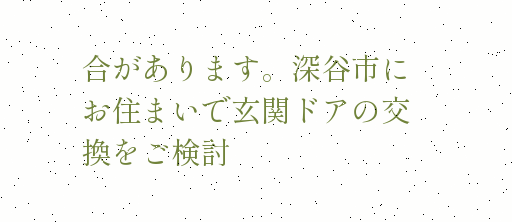合があります。深谷市にお住まいで玄関ドアの交換をご検討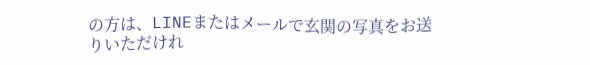の方は、LINEまたはメールで玄関の写真をお送りいただけれ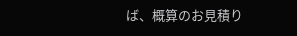ば、概算のお見積り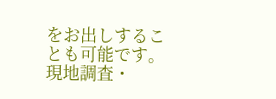をお出しすることも可能です。現地調査・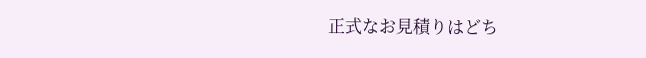正式なお見積りはどち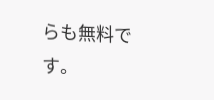らも無料です。